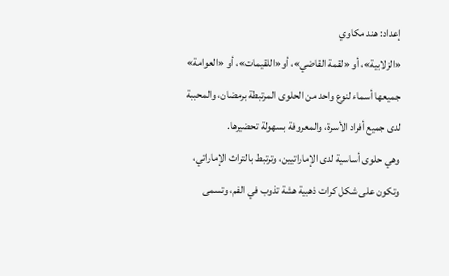إعداد: هند مكاوي
«الزلابية»، أو «لقمة القاضي»، أو«اللقيمات»، أو «العوامة» جميعها أسماء لنوع واحد من الحلوى المرتبطة برمضان، والمحببة لدى جميع أفراد الأسرة، والمعروفة بسهولة تحضيرها.
وهي حلوى أساسية لدى الإماراتيين، وترتبط بالتراث الإماراتي، وتكون على شكل كرات ذهبية هشة تذوب في الفم، وتسمى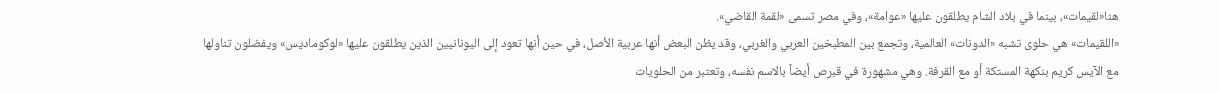هنا«لقيمات»، بينما في بلاد الشام يطلقون عليها «عوامة»، وفي مصر تسمى «لقمة القاضي».
«اللقيمات» هي حلوى تشبه «الدونات» العالمية، وتجمع بين المطبخين العربي والغربي، وقد يظن البعض أنها عربية الأصل، في حين أنها تعود إلى اليونانيين الذين يطلقون عليها «لوكوماديس» ويفضلون تناولها مع الآيس كريم بنكهة المستكة أو مع القرفة. وهي مشهورة في قبرص أيضاً بالاسم نفسه، وتعتبر من الحلويات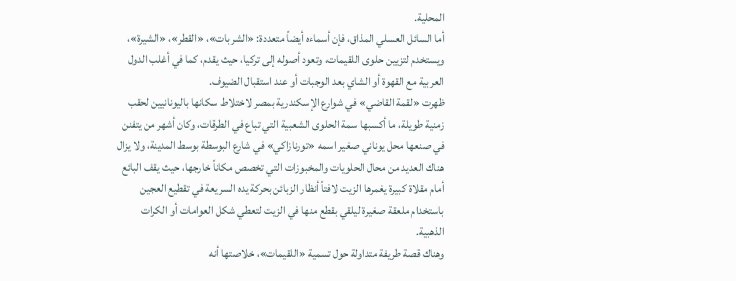المحلية.
أما السائل العسلي المذاق، فإن أسماءه أيضاً متعددة: «الشربات»، «القطر»، «الشيرة»، ويستخدم لتزيين حلوى اللقيمات، وتعود أصوله إلى تركيا، حيث يقدم، كما في أغلب الدول العربية مع القهوة أو الشاي بعد الوجبات أو عند استقبال الضيوف.
ظهرت «لقمة القاضي» في شوارع الإسكندرية بمصر لاختلاط سكانها باليونانيين لحقب زمنية طويلة، ما أكسبها سمة الحلوى الشعبية التي تباع في الطرقات، وكان أشهر من يتفنن في صنعها محل يوناني صغير اسمه «تورنازاكي» في شارع البوسطة بوسط المدينة، ولا يزال هناك العديد من محال الحلويات والمخبوزات التي تخصص مكاناً خارجها، حيث يقف البائع أمام مقلاة كبيرة يغمرها الزيت لافتاً أنظار الزبائن بحركة يده السريعة في تقطيع العجين باستخدام ملعقة صغيرة ليلقي بقطع منها في الزيت لتعطي شكل العوامات أو الكرات الذهبية.
وهناك قصة طريفة متداولة حول تسمية «اللقيمات»، خلاصتها أنه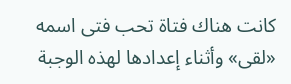كانت هناك فتاة تحب فتى اسمه «لقى» وأثناء إعدادها لهذه الوجبة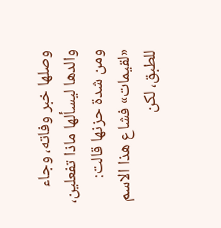وصلها خبر وفاته، وجاء والدها ليسألها ماذا تفعلين، ومن شدة حزنها قالت: «لقيمات» فشاع هذا الاسم للطبق، لكن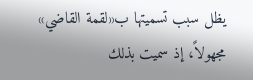يظل سبب تسميتها ب«لقمة القاضي» مجهولاً، إذ سميت بذلك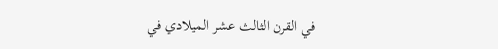في القرن الثالث عشر الميلادي في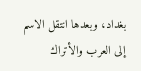بغداد، وبعدها انتقل الاسم إلى العرب والأتراك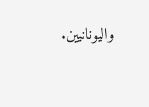واليونانيين.